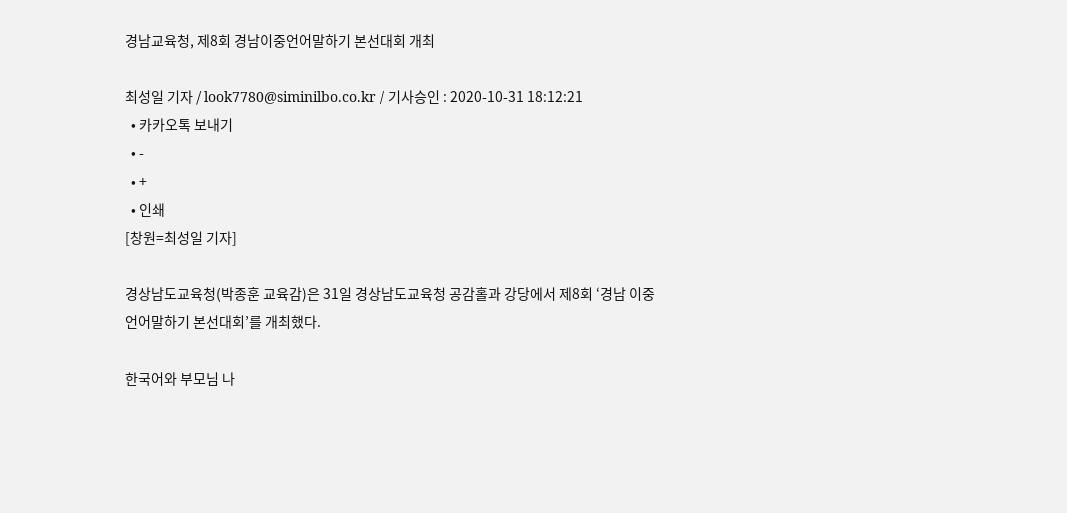경남교육청, 제8회 경남이중언어말하기 본선대회 개최

최성일 기자 / look7780@siminilbo.co.kr / 기사승인 : 2020-10-31 18:12:21
  • 카카오톡 보내기
  • -
  • +
  • 인쇄
[창원=최성일 기자]

경상남도교육청(박종훈 교육감)은 31일 경상남도교육청 공감홀과 강당에서 제8회 ‘경남 이중언어말하기 본선대회’를 개최했다.

한국어와 부모님 나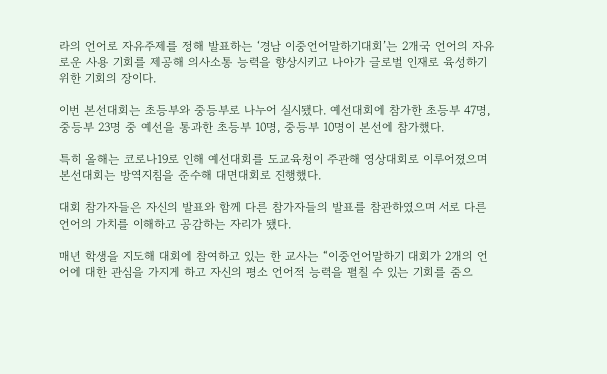라의 언어로 자유주제를 정해 발표하는 ‘경남 이중언어말하기대회’는 2개국 언어의 자유로운 사용 기회를 제공해 의사소통 능력을 향상시키고 나아가 글로벌 인재로 육성하기 위한 기회의 장이다.

이번 본선대회는 초등부와 중등부로 나누어 실시됐다. 예선대회에 참가한 초등부 47명, 중등부 23명 중 예선을 통과한 초등부 10명, 중등부 10명이 본선에 참가했다.

특히 올해는 코로나19로 인해 예선대회를 도교육청이 주관해 영상대회로 이루어졌으며 본선대회는 방역지침을 준수해 대면대회로 진행했다.

대회 참가자들은 자신의 발표와 함께 다른 참가자들의 발표를 참관하였으며 서로 다른 언어의 가치를 이해하고 공감하는 자리가 됐다.

매년 학생을 지도해 대회에 참여하고 있는 한 교사는 “이중언어말하기 대회가 2개의 언어에 대한 관심을 가지게 하고 자신의 평소 언어적 능력을 펼칠 수 있는 기회를 줌으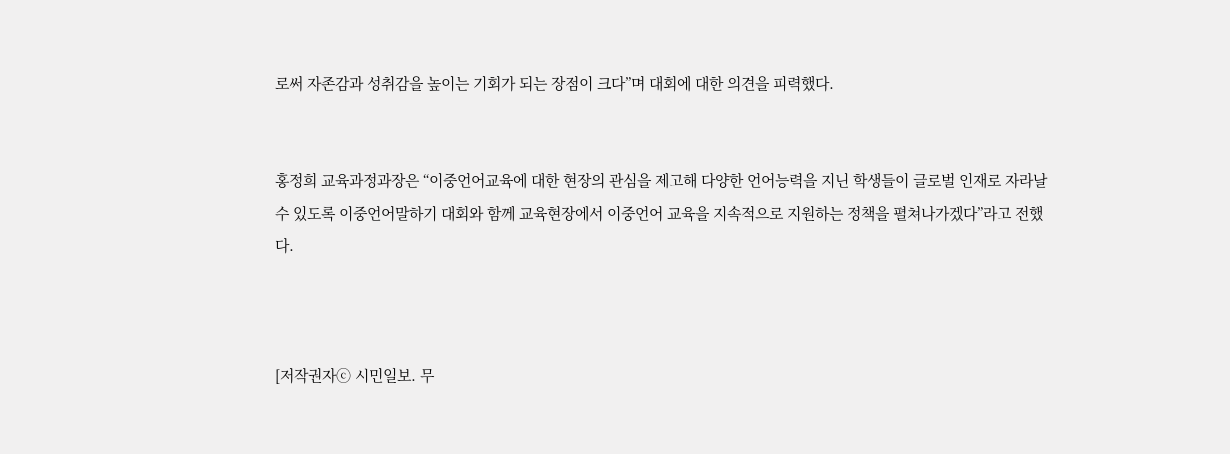로써 자존감과 성취감을 높이는 기회가 되는 장점이 크다”며 대회에 대한 의견을 피력했다.


홍정희 교육과정과장은 “이중언어교육에 대한 현장의 관심을 제고해 다양한 언어능력을 지닌 학생들이 글로벌 인재로 자라날 수 있도록 이중언어말하기 대회와 함께 교육현장에서 이중언어 교육을 지속적으로 지원하는 정책을 펼쳐나가겠다”라고 전했다.



[저작권자ⓒ 시민일보. 무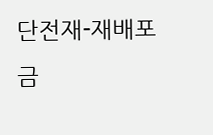단전재-재배포 금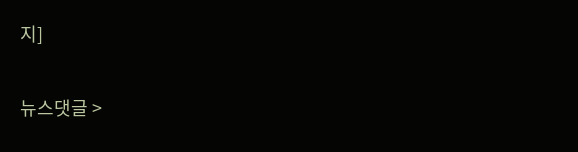지]

뉴스댓글 >